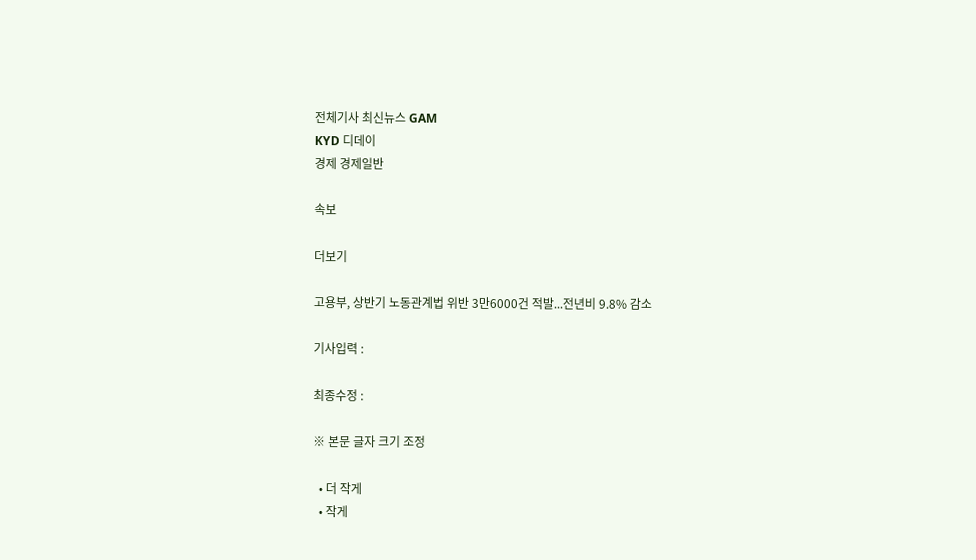전체기사 최신뉴스 GAM
KYD 디데이
경제 경제일반

속보

더보기

고용부, 상반기 노동관계법 위반 3만6000건 적발...전년비 9.8% 감소

기사입력 :

최종수정 :

※ 본문 글자 크기 조정

  • 더 작게
  • 작게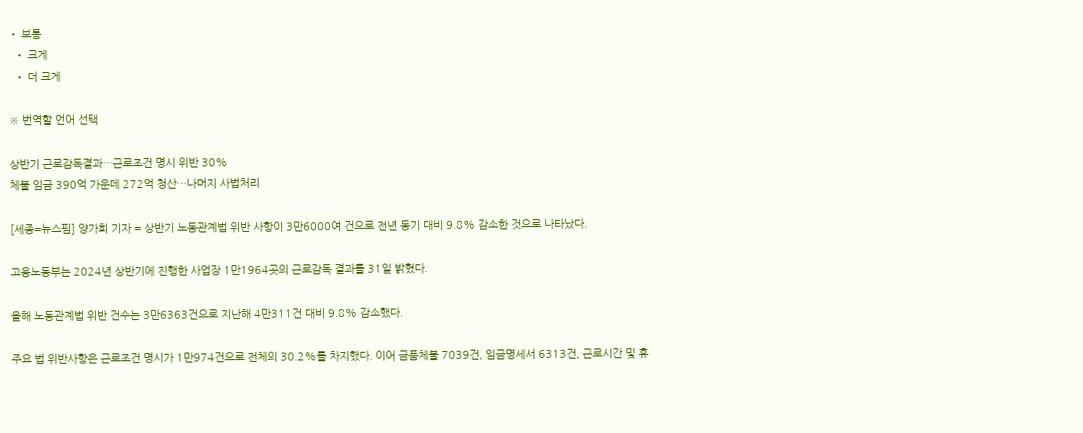• 보통
  • 크게
  • 더 크게

※ 번역할 언어 선택

상반기 근로감독결과…근로조건 명시 위반 30%
체불 임금 390억 가운데 272억 청산…나머지 사법처리

[세종=뉴스핌] 양가희 기자 = 상반기 노동관계법 위반 사항이 3만6000여 건으로 전년 동기 대비 9.8% 감소한 것으로 나타났다.

고용노동부는 2024년 상반기에 진행한 사업장 1만1964곳의 근로감독 결과를 31일 밝혔다.

올해 노동관계법 위반 건수는 3만6363건으로 지난해 4만311건 대비 9.8% 감소했다.

주요 법 위반사항은 근로조건 명시가 1만974건으로 전체의 30.2%를 차지했다. 이어 금품체불 7039건, 임금명세서 6313건, 근로시간 및 휴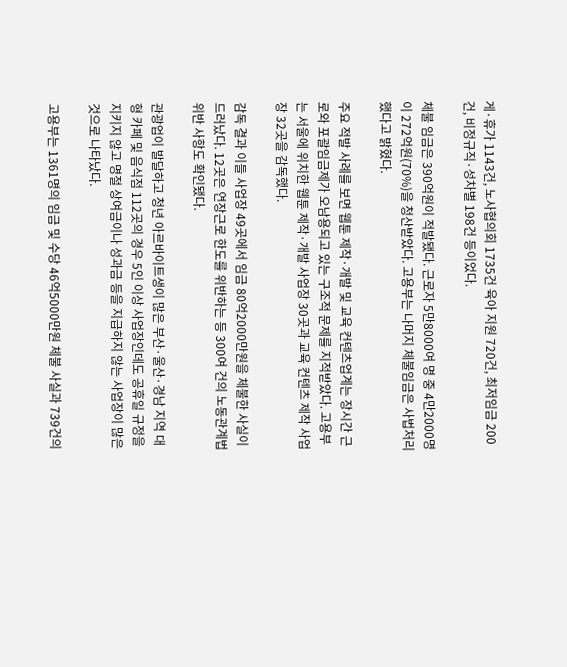게·휴가 1143건, 노사협의회 1735건 육아 지원 720건, 최저임금 200건, 비정규직·성차별 198건 등이었다.

체불 임금은 390억원이 적발됐다. 근로자 5만8000여 명 중 4만2000명이 272억원(70%)을 청산받았다. 고용부는 나머지 체불임금은 사법처리했다고 밝혔다.

주요 적발 사례를 보면 웹툰 제작·개발 및 교육 컨텐츠업계는 장시간 근로와 포괄임금제가 오남용되고 있는 구조적 문제를 지적받았다. 고용부는 서울에 위치한 웹툰 제작·개발 사업장 30곳과 교육 컨텐츠 제작 사업장 32곳을 감독했다.

감독 결과 이들 사업장 49곳에서 임금 80억2000만원을 체불한 사실이 드러났다. 12곳은 연장근로 한도를 위반하는 등 300여 건의 노동관계법 위반 사항도 확인됐다.

관광업이 발달하고 청년 아르바이트생이 많은 부산·울산·경남 지역 대형 카페 및 음식점 112곳의 경우 5인 이상 사업장인데도 공휴일 규정을 지키지 않고 명절 상여금이나 성과금 등을 지급하지 않는 사업장이 많은 것으로 나타났다.

고용부는 1361명의 임금 및 수당 46억5000만원 체불 사실과 739건의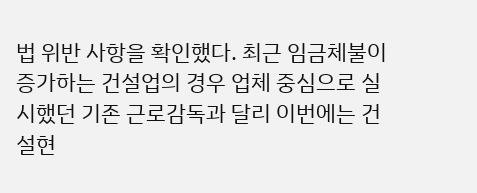법 위반 사항을 확인했다. 최근 임금체불이 증가하는 건설업의 경우 업체 중심으로 실시했던 기존 근로감독과 달리 이번에는 건설현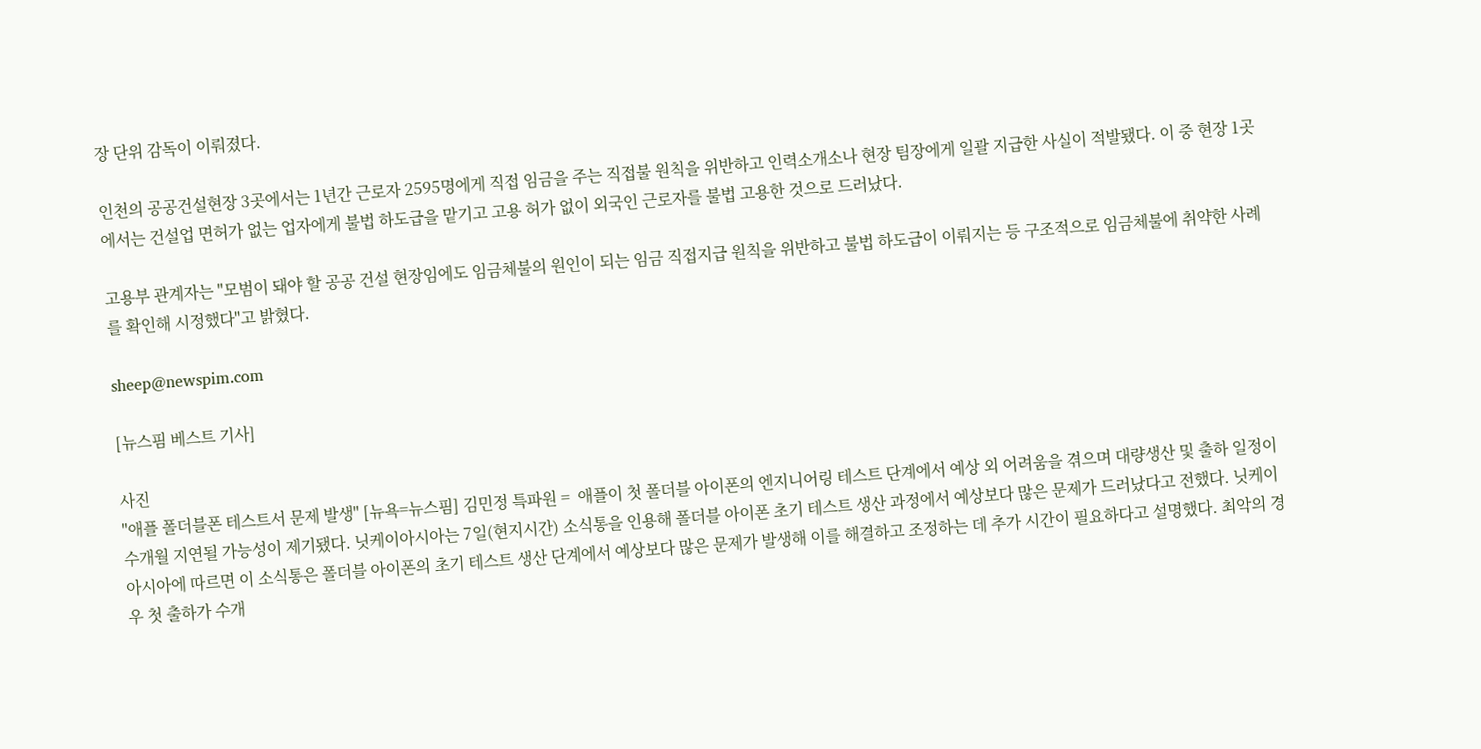장 단위 감독이 이뤄졌다.

인천의 공공건설현장 3곳에서는 1년간 근로자 2595명에게 직접 임금을 주는 직접불 원칙을 위반하고 인력소개소나 현장 팀장에게 일괄 지급한 사실이 적발됐다. 이 중 현장 1곳에서는 건설업 면허가 없는 업자에게 불법 하도급을 맡기고 고용 허가 없이 외국인 근로자를 불법 고용한 것으로 드러났다.

고용부 관계자는 "모범이 돼야 할 공공 건설 현장임에도 임금체불의 원인이 되는 임금 직접지급 원칙을 위반하고 불법 하도급이 이뤄지는 등 구조적으로 임금체불에 취약한 사례를 확인해 시정했다"고 밝혔다.

sheep@newspim.com

[뉴스핌 베스트 기사]

사진
"애플 폴더블폰 테스트서 문제 발생" [뉴욕=뉴스핌] 김민정 특파원 =  애플이 첫 폴더블 아이폰의 엔지니어링 테스트 단계에서 예상 외 어려움을 겪으며 대량생산 및 출하 일정이 수개월 지연될 가능성이 제기됐다. 닛케이아시아는 7일(현지시간) 소식통을 인용해 폴더블 아이폰 초기 테스트 생산 과정에서 예상보다 많은 문제가 드러났다고 전했다. 닛케이아시아에 따르면 이 소식통은 폴더블 아이폰의 초기 테스트 생산 단계에서 예상보다 많은 문제가 발생해 이를 해결하고 조정하는 데 추가 시간이 필요하다고 설명했다. 최악의 경우 첫 출하가 수개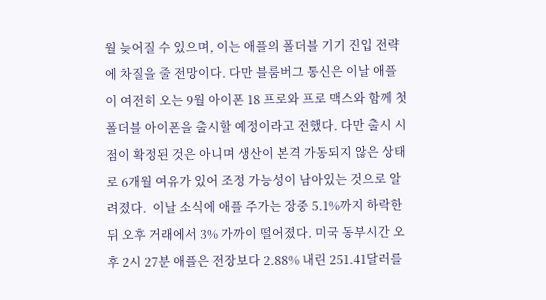월 늦어질 수 있으며, 이는 애플의 폴더블 기기 진입 전략에 차질을 줄 전망이다. 다만 블룸버그 통신은 이날 애플이 여전히 오는 9월 아이폰 18 프로와 프로 맥스와 함께 첫 폴더블 아이폰을 출시할 예정이라고 전했다. 다만 출시 시점이 확정된 것은 아니며 생산이 본격 가동되지 않은 상태로 6개월 여유가 있어 조정 가능성이 남아있는 것으로 알려졌다.  이날 소식에 애플 주가는 장중 5.1%까지 하락한 뒤 오후 거래에서 3% 가까이 떨어졌다. 미국 동부시간 오후 2시 27분 애플은 전장보다 2.88% 내린 251.41달러를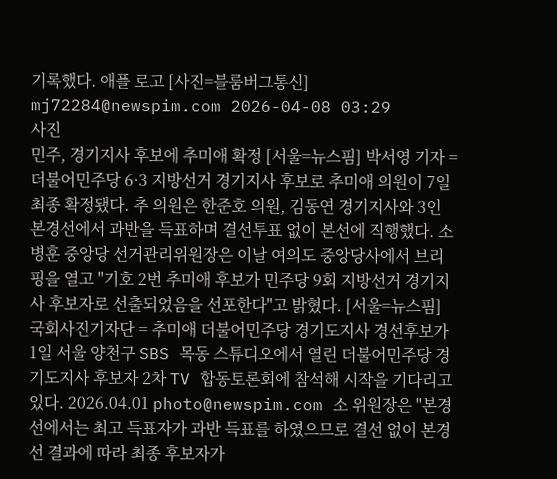기록했다. 애플 로고 [사진=블룸버그통신] mj72284@newspim.com 2026-04-08 03:29
사진
민주, 경기지사 후보에 추미애 확정 [서울=뉴스핌] 박서영 기자 = 더불어민주당 6·3 지방선거 경기지사 후보로 추미애 의원이 7일 최종 확정됐다. 추 의원은 한준호 의원, 김동연 경기지사와 3인 본경선에서 과반을 득표하며 결선투표 없이 본선에 직행했다. 소병훈 중앙당 선거관리위원장은 이날 여의도 중앙당사에서 브리핑을 열고 "기호 2번 추미애 후보가 민주당 9회 지방선거 경기지사 후보자로 선출되었음을 선포한다"고 밝혔다. [서울=뉴스핌] 국회사진기자단 = 추미애 더불어민주당 경기도지사 경선후보가 1일 서울 양천구 SBS 목동 스튜디오에서 열린 더불어민주당 경기도지사 후보자 2차 TV 합동토론회에 참석해 시작을 기다리고 있다. 2026.04.01 photo@newspim.com 소 위원장은 "본경선에서는 최고 득표자가 과반 득표를 하였으므로 결선 없이 본경선 결과에 따라 최종 후보자가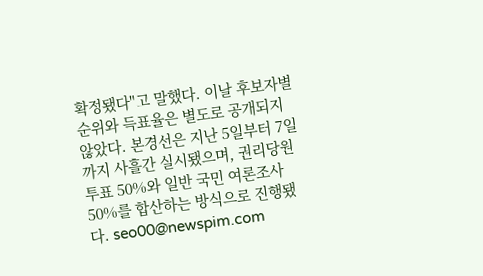확정됐다"고 말했다. 이날 후보자별 순위와 득표율은 별도로 공개되지 않았다. 본경선은 지난 5일부터 7일까지 사흘간 실시됐으며, 권리당원 투표 50%와 일반 국민 여론조사 50%를 합산하는 방식으로 진행됐다. seo00@newspim.com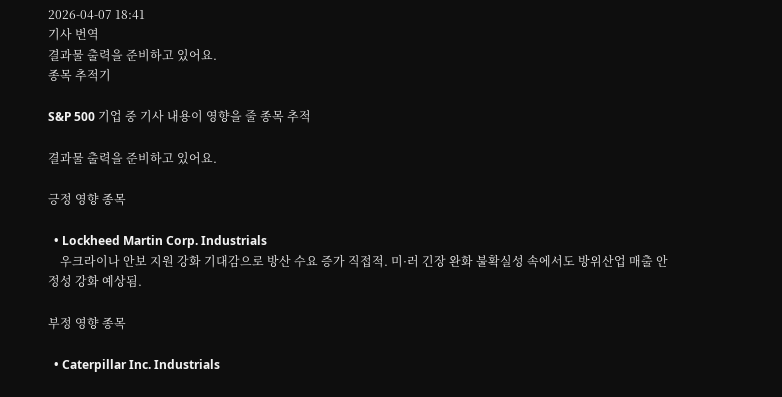2026-04-07 18:41
기사 번역
결과물 출력을 준비하고 있어요.
종목 추적기

S&P 500 기업 중 기사 내용이 영향을 줄 종목 추적

결과물 출력을 준비하고 있어요.

긍정 영향 종목

  • Lockheed Martin Corp. Industrials
    우크라이나 안보 지원 강화 기대감으로 방산 수요 증가 직접적. 미·러 긴장 완화 불확실성 속에서도 방위산업 매출 안정성 강화 예상됨.

부정 영향 종목

  • Caterpillar Inc. Industrials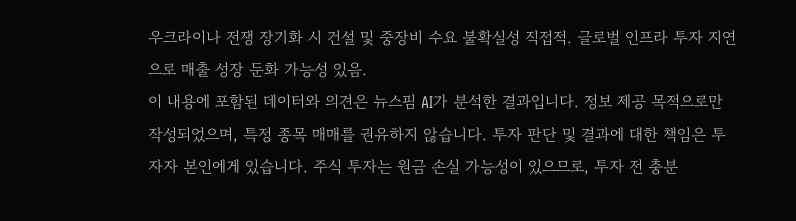우크라이나 전쟁 장기화 시 건설 및 중장비 수요 불확실성 직접적. 글로벌 인프라 투자 지연으로 매출 성장 둔화 가능성 있음.
이 내용에 포함된 데이터와 의견은 뉴스핌 AI가 분석한 결과입니다. 정보 제공 목적으로만 작성되었으며, 특정 종목 매매를 권유하지 않습니다. 투자 판단 및 결과에 대한 책임은 투자자 본인에게 있습니다. 주식 투자는 원금 손실 가능성이 있으므로, 투자 전 충분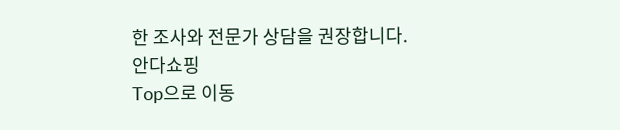한 조사와 전문가 상담을 권장합니다.
안다쇼핑
Top으로 이동